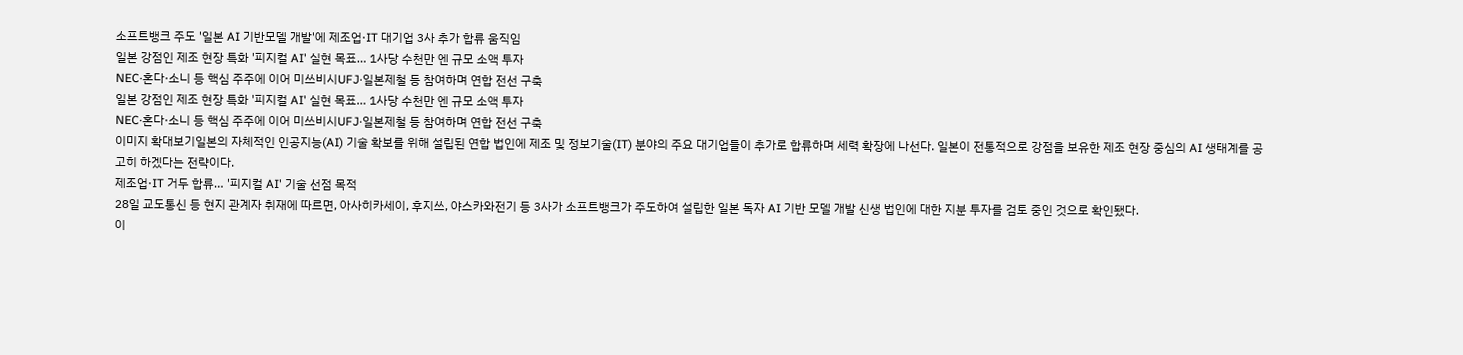소프트뱅크 주도 '일본 AI 기반모델 개발'에 제조업·IT 대기업 3사 추가 합류 움직임
일본 강점인 제조 현장 특화 '피지컬 AI' 실현 목표… 1사당 수천만 엔 규모 소액 투자
NEC·혼다·소니 등 핵심 주주에 이어 미쓰비시UFJ·일본제철 등 참여하며 연합 전선 구축
일본 강점인 제조 현장 특화 '피지컬 AI' 실현 목표… 1사당 수천만 엔 규모 소액 투자
NEC·혼다·소니 등 핵심 주주에 이어 미쓰비시UFJ·일본제철 등 참여하며 연합 전선 구축
이미지 확대보기일본의 자체적인 인공지능(AI) 기술 확보를 위해 설립된 연합 법인에 제조 및 정보기술(IT) 분야의 주요 대기업들이 추가로 합류하며 세력 확장에 나선다. 일본이 전통적으로 강점을 보유한 제조 현장 중심의 AI 생태계를 공고히 하겠다는 전략이다.
제조업·IT 거두 합류… '피지컬 AI' 기술 선점 목적
28일 교도통신 등 현지 관계자 취재에 따르면, 아사히카세이, 후지쓰, 야스카와전기 등 3사가 소프트뱅크가 주도하여 설립한 일본 독자 AI 기반 모델 개발 신생 법인에 대한 지분 투자를 검토 중인 것으로 확인됐다.
이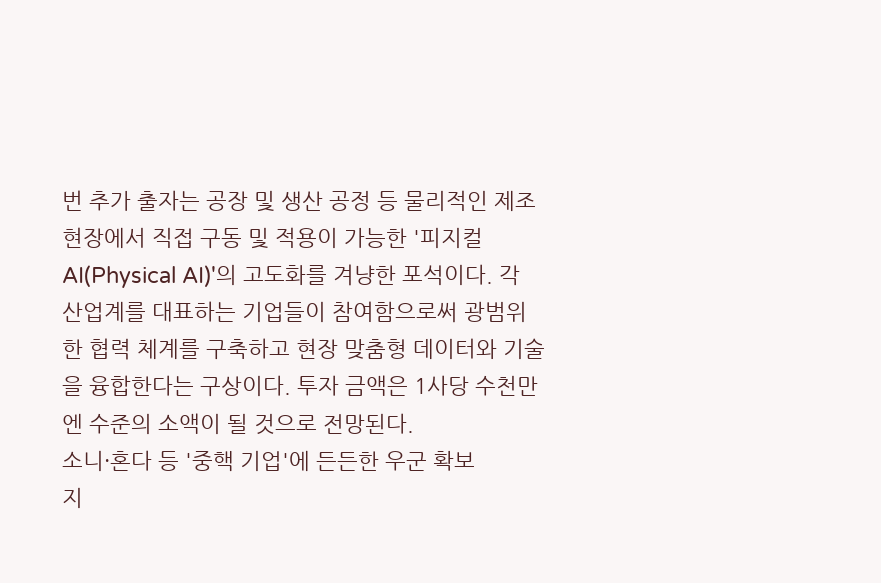번 추가 출자는 공장 및 생산 공정 등 물리적인 제조 현장에서 직접 구동 및 적용이 가능한 '피지컬 AI(Physical AI)'의 고도화를 겨냥한 포석이다. 각 산업계를 대표하는 기업들이 참여함으로써 광범위한 협력 체계를 구축하고 현장 맞춤형 데이터와 기술을 융합한다는 구상이다. 투자 금액은 1사당 수천만 엔 수준의 소액이 될 것으로 전망된다.
소니·혼다 등 '중핵 기업'에 든든한 우군 확보
지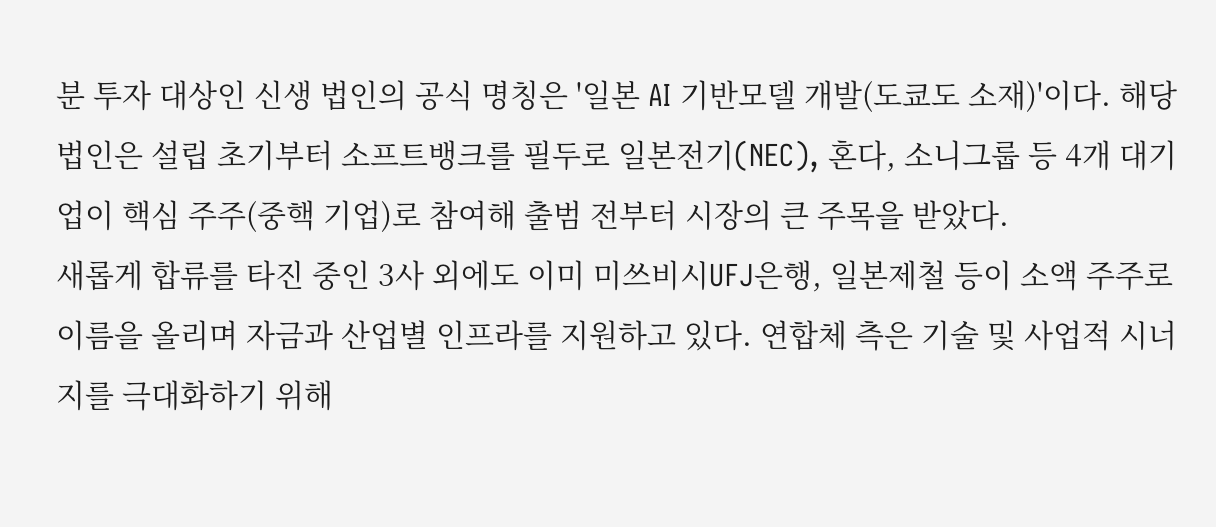분 투자 대상인 신생 법인의 공식 명칭은 '일본 AI 기반모델 개발(도쿄도 소재)'이다. 해당 법인은 설립 초기부터 소프트뱅크를 필두로 일본전기(NEC), 혼다, 소니그룹 등 4개 대기업이 핵심 주주(중핵 기업)로 참여해 출범 전부터 시장의 큰 주목을 받았다.
새롭게 합류를 타진 중인 3사 외에도 이미 미쓰비시UFJ은행, 일본제철 등이 소액 주주로 이름을 올리며 자금과 산업별 인프라를 지원하고 있다. 연합체 측은 기술 및 사업적 시너지를 극대화하기 위해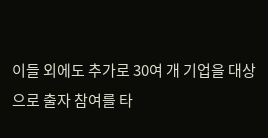이들 외에도 추가로 30여 개 기업을 대상으로 출자 참여를 타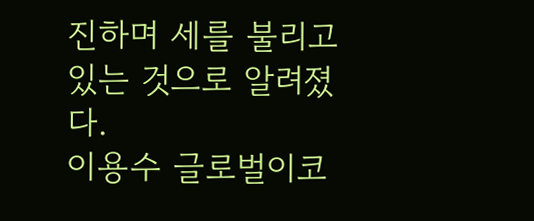진하며 세를 불리고 있는 것으로 알려졌다.
이용수 글로벌이코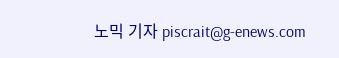노믹 기자 piscrait@g-enews.com